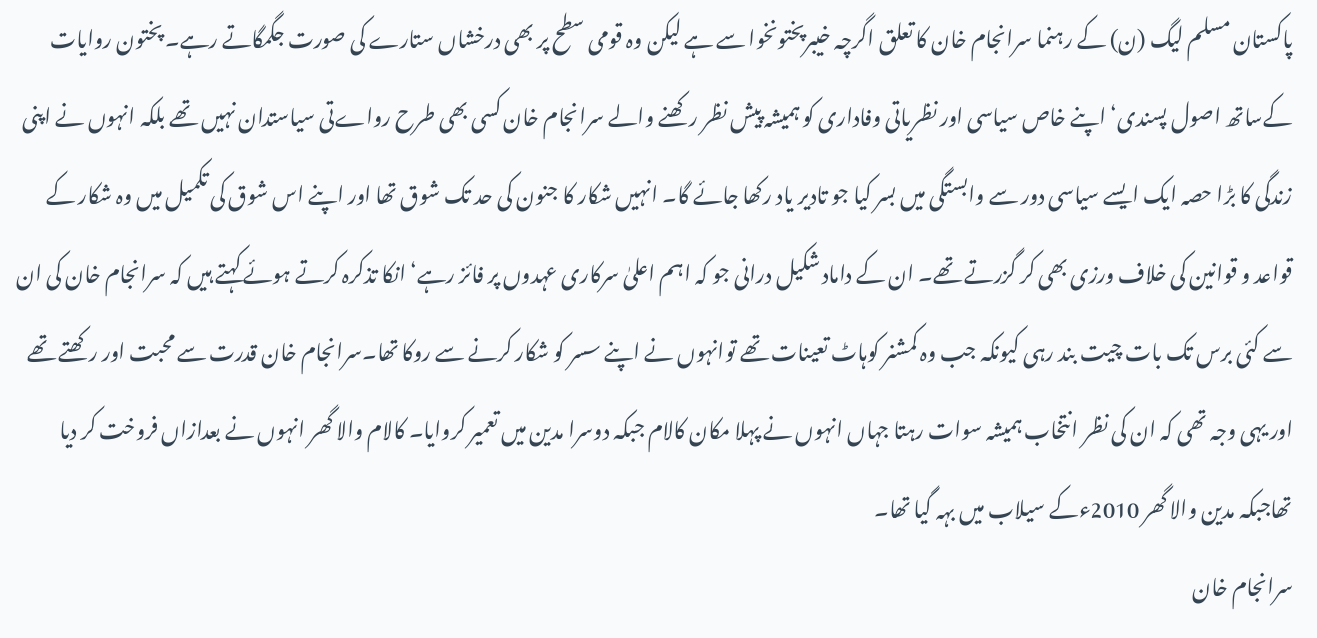پاکستان مسلم لیگ (ن) کے رہنما سرانجام خان کا تعلق اگرچہ خیبرپختونخوا سے ہے لیکن وہ قومی سطح پر بھی درخشاں ستارے کی صورت جگمگاتے رہے۔ پختون روایات کےساتھ اصول پسندی‘ اپنے خاص سیاسی اور نظریاتی وفاداری کو ہمیشہ پیش نظر رکھنے والے سرانجام خان کسی بھی طرح رواےتی سیاستدان نہیں تھے بلکہ انہوں نے اپنی زندگی کا بڑا حصہ ایک ایسے سیاسی دور سے وابستگی میں بسر کیا جو تادیر یاد رکھا جائے گا۔ انہیں شکار کا جنون کی حد تک شوق تھا اور اپنے اس شوق کی تکمیل میں وہ شکار کے قواعد و قوانین کی خلاف ورزی بھی کر گزرتے تھے۔ ان کے داماد شکیل درانی جو کہ اہم اعلیٰ سرکاری عہدوں پر فائز رہے‘ انکا تذکرہ کرتے ہوئے کہتے ہیں کہ سرانجام خان کی ان سے کئی برس تک بات چیت بند رہی کیونکہ جب وہ کمشنر کوہاٹ تعینات تھے توانہوں نے اپنے سسر کو شکار کرنے سے روکا تھا۔سرانجام خان قدرت سے محبت اور رکھتے تھے اور یہی وجہ تھی کہ ان کی نظر انتخاب ہمیشہ سوات رہتا جہاں انہوں نے پہلا مکان کالام جبکہ دوسرا مدین میں تعمیر کروایا۔ کالام والا گھر انہوں نے بعدازاں فروخت کر دیا تھاجبکہ مدین والا گھر 2010ءکے سیلاب میں بہہ گیا تھا۔
سرانجام خان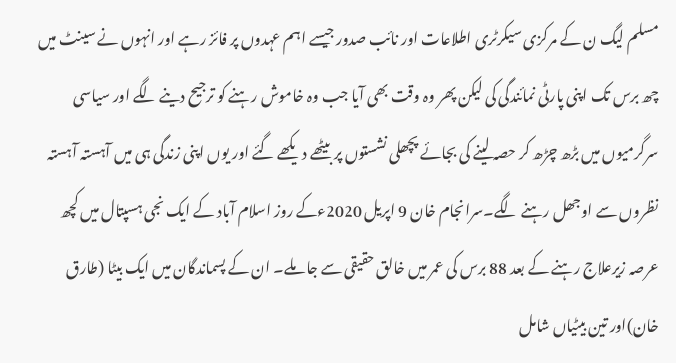مسلم لیگ ن کے مرکزی سیکرٹری اطلاعات اور نائب صدور جیسے اہم عہدوں پر فائز رہے اور انہوں نے سینٹ میں چھ برس تک اپنی پارٹی نمائندگی کی لیکن پھر وہ وقت بھی آیا جب وہ خاموش رہنے کو ترجیح دینے لگے اور سیاسی سرگرمیوں میں بڑھ چڑھ کر حصہ لینے کی بجائے پچھلی نشستوں پر بیٹھے دیکھے گئے اور یوں اپنی زندگی ہی میں آہستہ آہستہ نظروں سے اوجھل رہنے لگے۔سرانجام خان 9 اپریل 2020ءکے روز اسلام آباد کے ایک نجی ہسپتال میں کچھ عرصہ زیرعلاج رہنے کے بعد 88 برس کی عمر میں خالق حقیقی سے جا ملے۔ ان کے پسماندگان میں ایک بیٹا (طارق خان)اور تین بیٹیاں شامل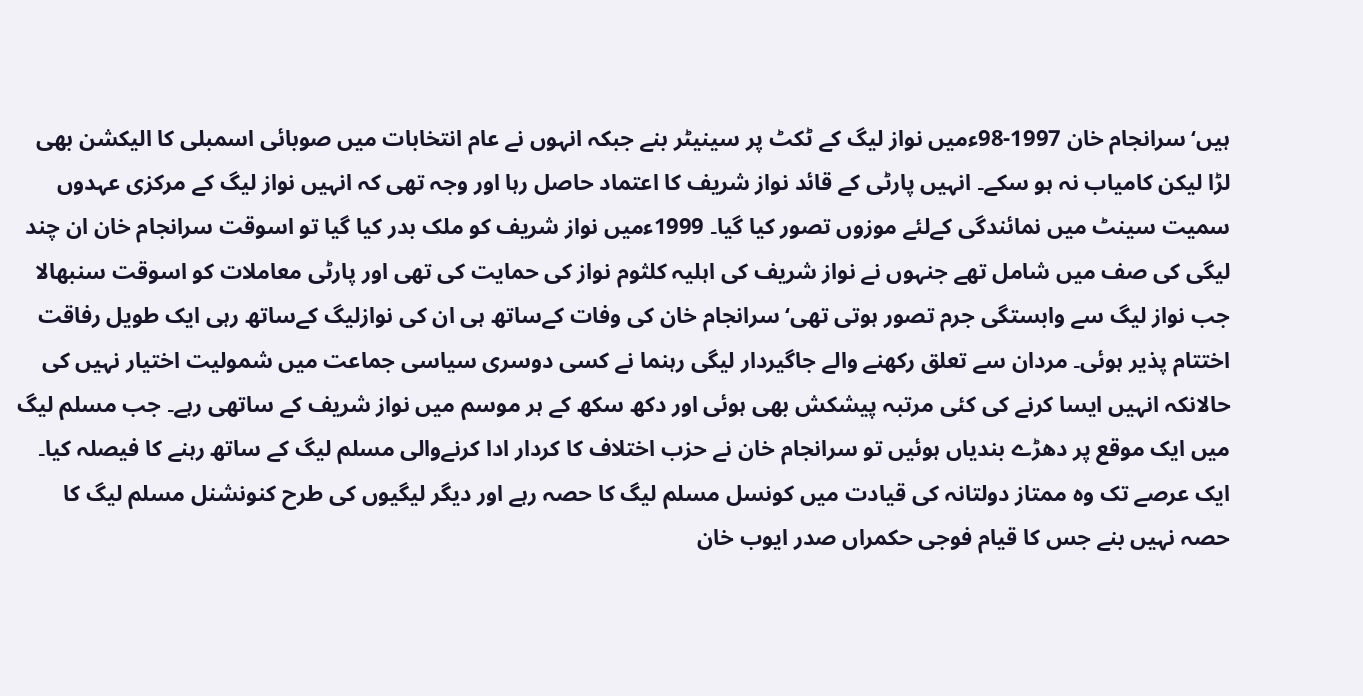ہیں‘سرانجام خان 1997-98ءمیں نواز لیگ کے ٹکٹ پر سینیٹر بنے جبکہ انہوں نے عام انتخابات میں صوبائی اسمبلی کا الیکشن بھی لڑا لیکن کامیاب نہ ہو سکے۔ انہیں پارٹی کے قائد نواز شریف کا اعتماد حاصل رہا اور وجہ تھی کہ انہیں نواز لیگ کے مرکزی عہدوں سمیت سینٹ میں نمائندگی کےلئے موزوں تصور کیا گیا۔ 1999ءمیں نواز شریف کو ملک بدر کیا گیا تو اسوقت سرانجام خان ان چند لیگی کی صف میں شامل تھے جنہوں نے نواز شریف کی اہلیہ کلثوم نواز کی حمایت کی تھی اور پارٹی معاملات کو اسوقت سنبھالا جب نواز لیگ سے وابستگی جرم تصور ہوتی تھی‘ سرانجام خان کی وفات کےساتھ ہی ان کی نوازلیگ کےساتھ رہی ایک طویل رفاقت اختتام پذیر ہوئی۔ مردان سے تعلق رکھنے والے جاگیردار لیگی رہنما نے کسی دوسری سیاسی جماعت میں شمولیت اختیار نہیں کی حالانکہ انہیں ایسا کرنے کی کئی مرتبہ پیشکش بھی ہوئی اور دکھ سکھ کے ہر موسم میں نواز شریف کے ساتھی رہے۔ جب مسلم لیگ میں ایک موقع پر دھڑے بندیاں ہوئیں تو سرانجام خان نے حزب اختلاف کا کردار ادا کرنےوالی مسلم لیگ کے ساتھ رہنے کا فیصلہ کیا۔
ایک عرصے تک وہ ممتاز دولتانہ کی قیادت میں کونسل مسلم لیگ کا حصہ رہے اور دیگر لیگیوں کی طرح کنونشنل مسلم لیگ کا حصہ نہیں بنے جس کا قیام فوجی حکمراں صدر ایوب خان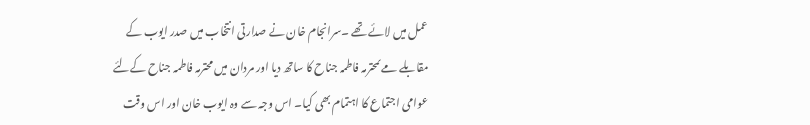عمل میں لائے تھے ۔سرانجام خان نے صدارتی انتخاب میں صدر ایوب کے مقابلے مےںمحترمہ فاطمہ جناح کا ساتھ دیا اور مردان میں محترمہ فاطمہ جناح کےلئے عوامی اجتماع کا اہتمام بھی کیا۔ اس وجہ سے وہ ایوب خان اور اس وقت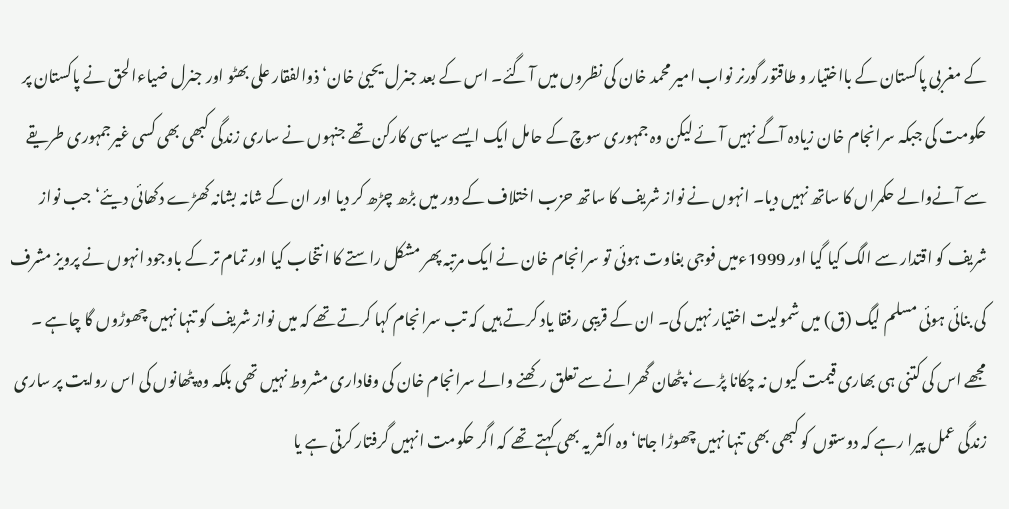کے مغربی پاکستان کے بااختیار و طاقتور گورنر نواب امیر محمد خان کی نظروں میں آ گئے۔ اس کے بعد جنرل یحییٰ خان‘ ذوالفقار علی بھٹو اور جنرل ضیاءالحق نے پاکستان پر حکومت کی جبکہ سرانجام خان زیادہ آگے نہیں آئے لیکن وہ جمہوری سوچ کے حامل ایک ایسے سیاسی کارکن تھے جنہوں نے ساری زندگی کبھی بھی کسی غیرجمہوری طریقے سے آنےوالے حکمراں کا ساتھ نہیں دیا۔ انہوں نے نواز شریف کا ساتھ حزب اختلاف کے دور میں بڑھ چڑھ کر دیا اور ان کے شانہ بشانہ کھڑے دکھائی دیئے‘جب نواز شریف کو اقتدار سے الگ کیا گیا اور 1999ءمیں فوجی بغاوت ہوئی تو سرانجام خان نے ایک مرتبہ پھر مشکل راستے کا انتخاب کیا اور تمام تر کے باوجود انہوں نے پرویز مشرف کی بنائی ہوئی مسلم لیگ (ق) میں شمولیت اختیار نہیں کی۔ ان کے قریبی رفقا یاد کرتے ہیں کہ تب سرانجام کہا کرتے تھے کہ میں نواز شریف کو تنہا نہیں چھوڑوں گا چاہے ۔
مجھے اس کی کتنی ہی بھاری قیمت کیوں نہ چکانا پڑے‘ پٹھان گھرانے سے تعلق رکھنے والے سرانجام خان کی وفاداری مشروط نہیں تھی بلکہ وہ پٹھانوں کی اس روایت پر ساری زندگی عمل پیرا رہے کہ دوستوں کو کبھی بھی تنہا نہیں چھوڑا جاتا‘وہ اکثر یہ بھی کہتے تھے کہ اگر حکومت انہیں گرفتار کرتی ہے یا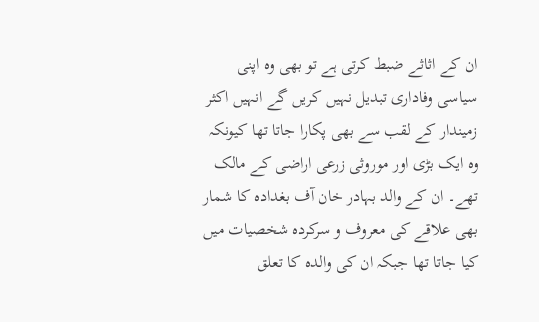ان کے اثاثے ضبط کرتی ہے تو بھی وہ اپنی سیاسی وفاداری تبدیل نہیں کریں گے انہیں اکثر زمیندار کے لقب سے بھی پکارا جاتا تھا کیونکہ وہ ایک بڑی اور موروثی زرعی اراضی کے مالک تھے۔ ان کے والد بہادر خان آف بغدادہ کا شمار بھی علاقے کی معروف و سرکردہ شخصیات میں کیا جاتا تھا جبکہ ان کی والدہ کا تعلق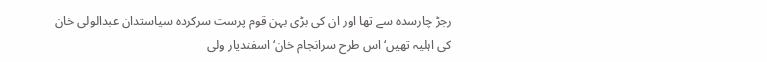رجڑ چارسدہ سے تھا اور ان کی بڑی بہن قوم پرست سرکردہ سیاستدان عبدالولی خان کی اہلیہ تھیں‘ اس طرح سرانجام خان‘ اسفندیار ولی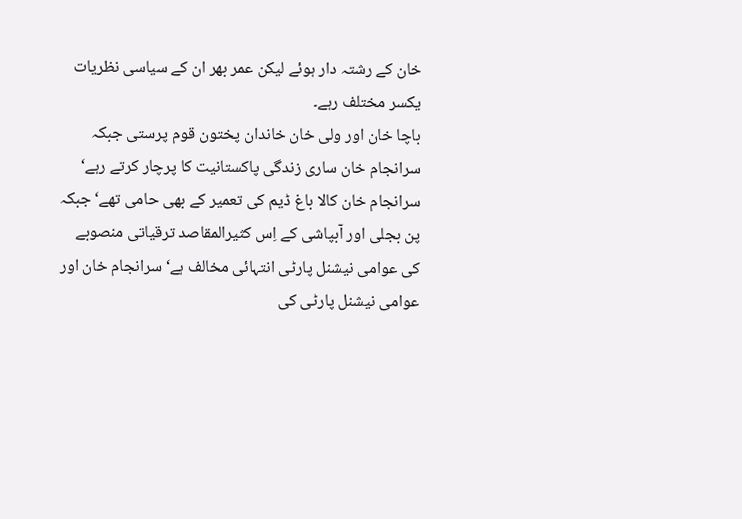خان کے رشتہ دار ہوئے لیکن عمر بھر ان کے سیاسی نظریات یکسر مختلف رہے۔
باچا خان اور ولی خان خاندان پختون قوم پرستی جبکہ سرانجام خان ساری زندگی پاکستانیت کا پرچار کرتے رہے‘ سرانجام خان کالا باغ ڈیم کی تعمیر کے بھی حامی تھے‘ جبکہ پن بجلی اور آبپاشی کے اِس کثیرالمقاصد ترقیاتی منصوبے کی عوامی نیشنل پارٹی انتہائی مخالف ہے‘سرانجام خان اور عوامی نیشنل پارٹی کی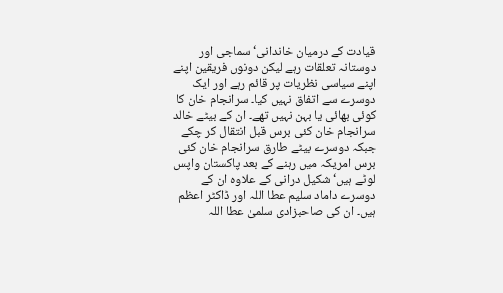قیادت کے درمیان خاندانی‘ سماجی اور دوستانہ تعلقات رہے لیکن دونوں فریقین اپنے اپنے سیاسی نظریات پر قائم رہے اور ایک دوسرے سے اتفاق نہیں کیا۔ سرانجام خان کا کوئی بھائی یا بہن نہیں تھے۔ ان کے بیٹے خالد سرانجام خان کئی برس قبل انتقال کر چکے جبکہ دوسرے بیٹے طارق سرانجام خان کئی برس امریکہ میں رہنے کے بعد پاکستان واپس لوٹے ہیں‘ شکیل درانی کے علاوہ ان کے دوسرے داماد سلیم عطا اللہ اور ڈاکٹر اعظم ہیں۔ ان کی صاحبزادی سلمیٰ عطا اللہ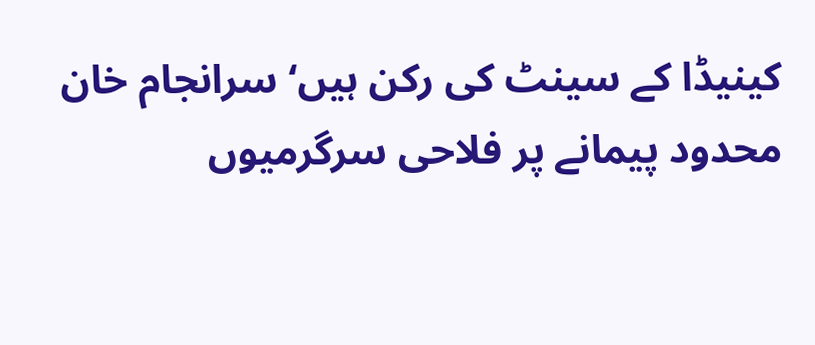کینیڈا کے سینٹ کی رکن ہیں‘ سرانجام خان محدود پیمانے پر فلاحی سرگرمیوں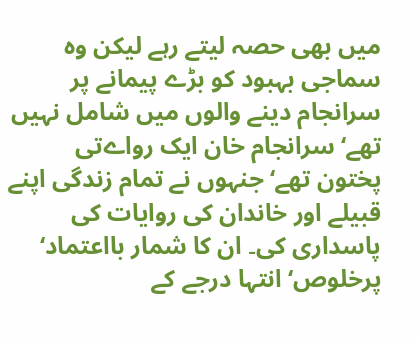میں بھی حصہ لیتے رہے لیکن وہ سماجی بہبود کو بڑے پیمانے پر سرانجام دینے والوں میں شامل نہیں تھے‘سرانجام خان ایک رواےتی پختون تھے‘ جنہوں نے تمام زندگی اپنے قبیلے اور خاندان کی روایات کی پاسداری کی۔ ان کا شمار بااعتماد‘ پرخلوص‘ انتہا درجے کے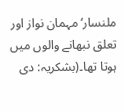ملنسار‘ مہمان نواز اور تعلق نبھانے والوں میں ہوتا تھا۔(بشکریہ: دی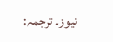نیوز۔ ترجمہ: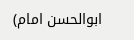ابوالحسن امام)